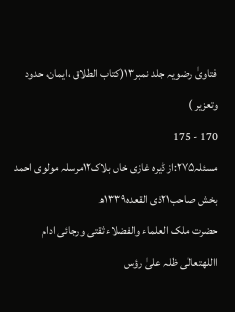فتاویٰ رضویہ جلد نمبر۱۳(کتاب الطلاق ،ایمان، حدود وتعزیر )
170 - 175
مسئلہ۲۷۵:از ڈیرہ غازی خاں بلاک۱۲مرسلہ مولوی احمد بخش صاحب۲۱ذی القعدہ۱۳۳۹ھ
حضرت ملک العلماء والفضلاء ثقتی ورجائی ادام االلهتعالٰی ظلہ علیٰ رؤس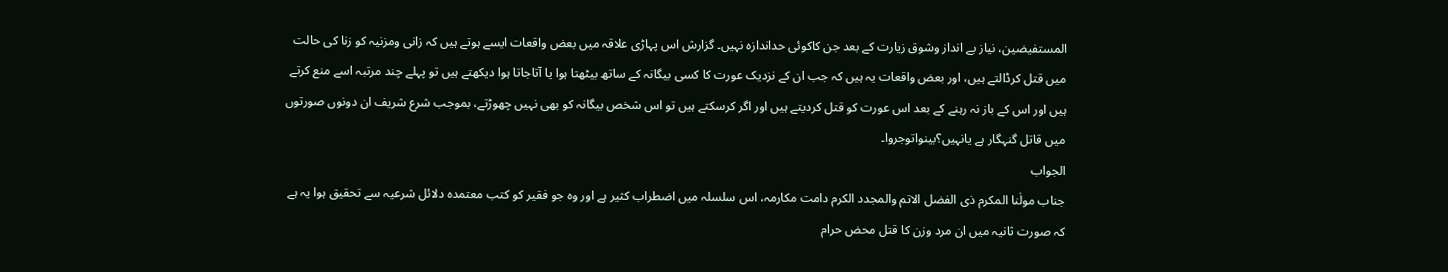المستفیضین، نیاز بے انداز وشوق زیارت کے بعد جن کاکوئی حداندازہ نہیں۔ گزارش اس پہاڑی علاقہ میں بعض واقعات ایسے ہوتے ہیں کہ زانی ومزنیہ کو زنا کی حالت میں قتل کرڈالتے ہیں، اور بعض واقعات یہ ہیں کہ جب ان کے نزدیک عورت کا کسی بیگانہ کے ساتھ بیٹھتا ہوا یا آتاجاتا ہوا دیکھتے ہیں تو پہلے چند مرتبہ اسے منع کرتے ہیں اور اس کے باز نہ رہنے کے بعد اس عورت کو قتل کردیتے ہیں اور اگر کرسکتے ہیں تو اس شخص بیگانہ کو بھی نہیں چھوڑتے، بموجب شرع شریف ان دونوں صورتوں میں قاتل گنہگار ہے یانہیں؟بینواتوجروا۔
الجواب
جناب مولٰنا المکرم ذی الفضل الاتم والمجدد الکرم دامت مکارمہ، اس سلسلہ میں اضطراب کثیر ہے اور وہ جو فقیر کو کتب معتمدہ دلائل شرعیہ سے تحقیق ہوا یہ ہے کہ صورت ثانیہ میں ان مرد وزن کا قتل محض حرام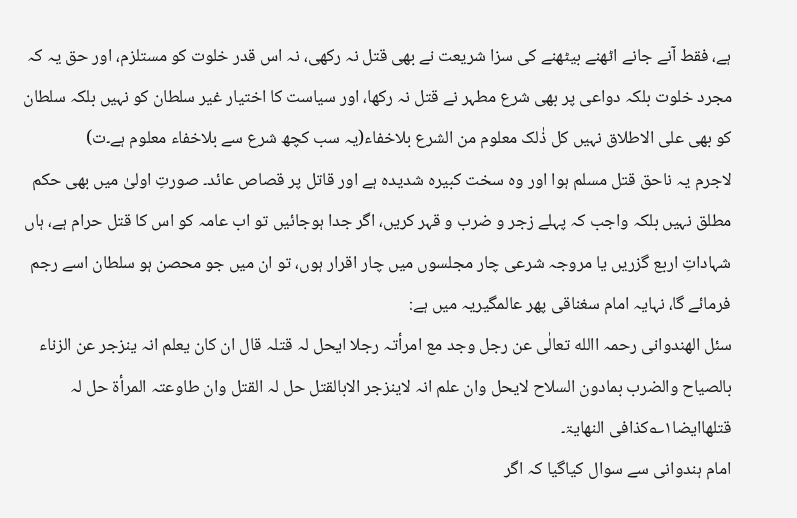ہے، فقط آنے جانے اٹھنے بیٹھنے کی سزا شریعت نے بھی قتل نہ رکھی، نہ اس قدر خلوت کو مستلزم، اور حق یہ کہ مجرد خلوت بلکہ دواعی پر بھی شرع مطہر نے قتل نہ رکھا، اور سیاست کا اختیار غیر سلطان کو نہیں بلکہ سلطان کو بھی علی الاطلاق نہیں کل ذٰلک معلوم من الشرع بلاخفاء(یہ سب کچھ شرع سے بلاخفاء معلوم ہے۔ت)
لاجرم یہ ناحق قتل مسلم ہوا اور وہ سخت کبیرہ شدیدہ ہے اور قاتل پر قصاص عائد۔ صورتِ اولیٰ میں بھی حکم مطلق نہیں بلکہ واجب کہ پہلے زجر و ضرب و قہر کریں، اگر جدا ہوجائیں تو اب عامہ کو اس کا قتل حرام ہے، ہاں شہاداتِ اربع گزریں یا مروجہ شرعی چار مجلسوں میں چار اقرار ہوں، تو ان میں جو محصن ہو سلطان اسے رجم فرمائے گا، نہایہ امام سغناقی پھر عالمگیریہ میں ہے:
سئل الھندوانی رحمہ االله تعالٰی عن رجل وجد مع امرأتہ رجلا ایحل لہ قتلہ قال ان کان یعلم انہ ینزجر عن الزناء بالصیاح والضرب بمادون السلاح لایحل وان علم انہ لاینزجر الابالقتل حل لہ القتل وان طاوعتہ المرأۃ حل لہ قتلھاایضا۱؎کذافی النھایۃ۔
امام ہندوانی سے سوال کیاگیا کہ اگر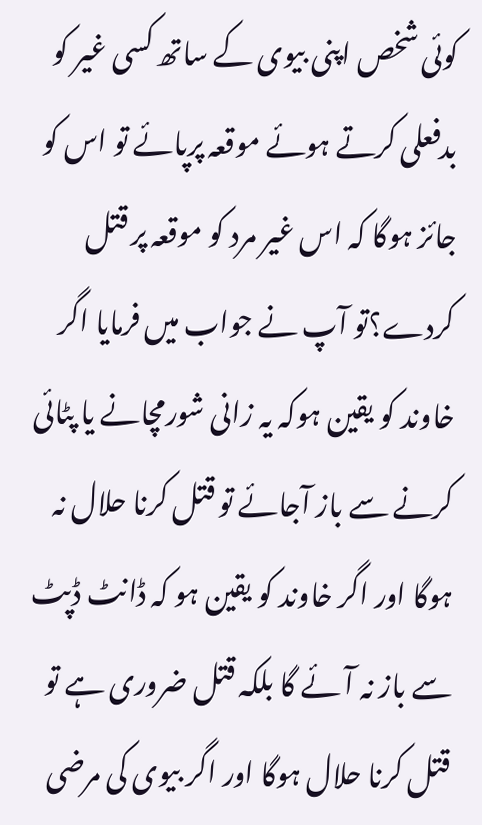کوئی شخص اپنی بیوی کے ساتھ کسی غیر کو بدفعلی کرتے ہوئے موقعہ پرپائے تو اس کو جائز ہوگا کہ اس غیر مرد کو موقعہ پر قتل کردے؟تو آپ نے جواب میں فرمایا اگر خاوند کو یقین ہوکہ یہ زانی شورمچانے یا پٹائی کرنے سے باز آجائے تو قتل کرنا حلال نہ ہوگا اور اگر خاوند کو یقین ہو کہ ڈانٹ ڈپٹ سے باز نہ آئے گا بلکہ قتل ضروری ہے تو قتل کرنا حلال ہوگا اور اگر بیوی کی مرضی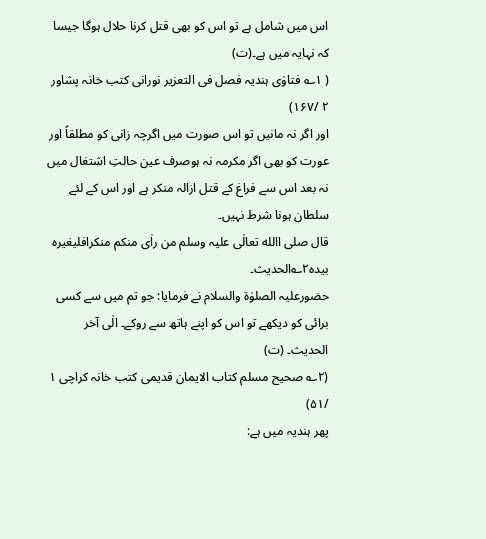اس میں شامل ہے تو اس کو بھی قتل کرنا حلال ہوگا جیسا کہ نہایہ میں ہے۔(ت)
( ۱؎ فتاوٰی ہندیہ فصل فی التعزیر نورانی کتب خانہ پشاور ۲ /۱۶۷)
اور اگر نہ مانیں تو اس صورت میں اگرچہ زانی کو مطلقاً اور عورت کو بھی اگر مکرمہ نہ ہوصرف عین حالتِ اشتغال میں نہ بعد اس سے فراغ کے قتل ازالہ منکر ہے اور اس کے لئے سلطان ہونا شرط نہیں۔
قال صلی االله تعالٰی علیہ وسلم من راٰی منکم منکرافلیغیرہ بیدہ۲؎الحدیث۔
حضورعلیہ الصلوٰۃ والسلام نے فرمایا: جو تم میں سے کسی برائی کو دیکھے تو اس کو اپنے ہاتھ سے روکے۔ الٰی آخر الحدیث۔ (ت)
(۲؎ صحیح مسلم کتاب الایمان قدیمی کتب خانہ کراچی ۱ /۵۱)
پھر ہندیہ میں ہے: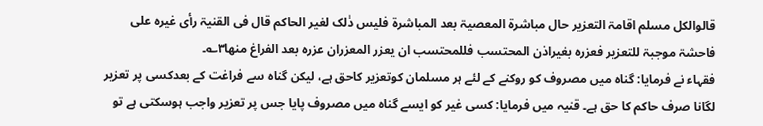قالوالکل مسلم اقامۃ التعزیر حال مباشرۃ المعصیۃ بعد المباشرۃ فلیس ذٰلک لغیر الحاکم قال فی القنیۃ رأی غیرہ علی فاحشۃ موجبۃ للتعزیر فعزرہ بغیراذن المحتسب فللمحتسب ان یعزر المعزران عزرہ بعد الفراغ منھا۳؎۔
فقہاء نے فرمایا: گناہ میں مصروف کو روکنے کے لئے ہر مسلمان کوتعزیر کاحق ہے، لیکن گناہ سے فراغت کے بعدکسی پر تعزیر لگانا صرف حاکم کا حق ہے۔ قنیہ میں فرمایا: کسی غیر کو ایسے گناہ میں مصروف پایا جس پر تعزیر واجب ہوسکتی ہے تو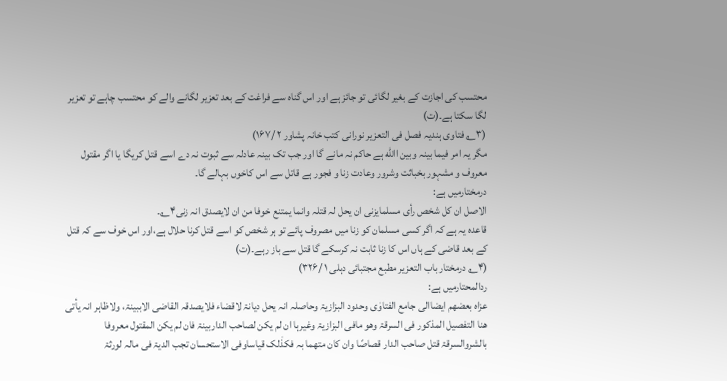محتسب کی اجازت کے بغیر لگائی تو جائز ہے اور اس گناہ سے فراغت کے بعد تعزیر لگانے والے کو محتسب چاہے تو تعزیر لگا سکتا ہے۔(ت)
(۳؎ فتاوی ہندیہ فصل فی التعزیر نورانی کتب خانہ پشاور ۲ /۱۶۷)
مگر یہ امر فیما بینہ وبین االله ہے حاکم نہ مانے گا اور جب تک بینہ عادلہ سے ثبوت نہ دے اسے قتل کریگا یا اگر مقتول معروف و مشہور بخباثت وشرور وعادت زنا و فجور ہے قاتل سے اس کاخوں بہالے گا۔
درمختارمیں ہے:
الاصل ان کل شخص رأی مسلمایزنی ان یحل لہ قتلہ وانما یمتنع خوفا من ان لایصدق انہ زنی۴؎۔
قاعدہ یہ ہے کہ اگر کسی مسلمان کو زنا میں مصروف پائے تو ہر شخص کو اسے قتل کرنا حلال ہے،اور اس خوف سے کہ قتل کے بعد قاضی کے ہاں اس کا زنا ثابت نہ کرسکے گا قتل سے باز رہے۔(ت)
(۴؎ درمختار باب التعزیر مطبع مجتبائی دہلی ۱ /۳۲۶)
ردالمحتارمیں ہے:
عزاہ بعضھم ایضاالی جامع الفتاوٰی وحدود البزازیۃ وحاصلہ انہ یحل دیانۃ لاقضاء فلایصدقہ القاضی الاببینۃ، ولاظاہر انہ یأتی ھنا التفصیل المذکور فی السرقۃ وھو مافی البزازیۃ وغیرہا ان لم یکن لصاحب الداربینۃ فان لم یکن المقتول معروفا بالشروالسرقۃ قتل صاحب الدار قصاصًا وان کان متھما بہ فکذٰلک قیاساوفی الاستحسان تجب الدیۃ فی مالہ لورثۃ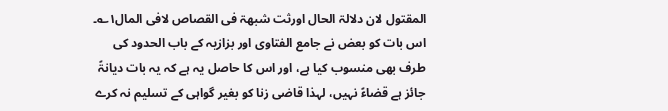المقتول لان دلالۃ الحال اورثت شبھۃ فی القصاص لافی المال۱؎۔
اس بات کو بعض نے جامع الفتاوی اور بزازیہ کے باب الحدود کی طرف بھی منسوب کیا ہے، اور اس کا حاصل یہ ہے کہ یہ بات دیانۃً جائز ہے قضاءً نہیں، لہذا قاضی زنا کو بغیر گواہی کے تسلیم نہ کرے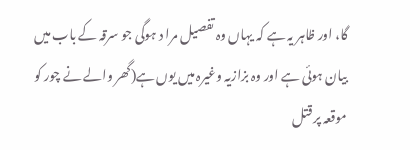گا، اور ظاہر یہ ہے کہ یہاں وہ تفصیل مرا د ہوگی جو سرقہ کے باب میں بیان ہوئی ہے اور وہ بزازیہ وغیرہ میں یوں ہے(گھر والے نے چور کو موقعہ پر قتل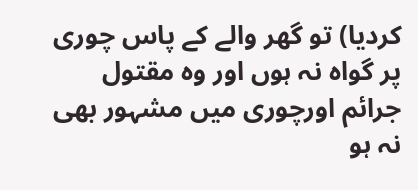کردیا) تو گھر والے کے پاس چوری پر گواہ نہ ہوں اور وہ مقتول جرائم اورچوری میں مشہور بھی نہ ہو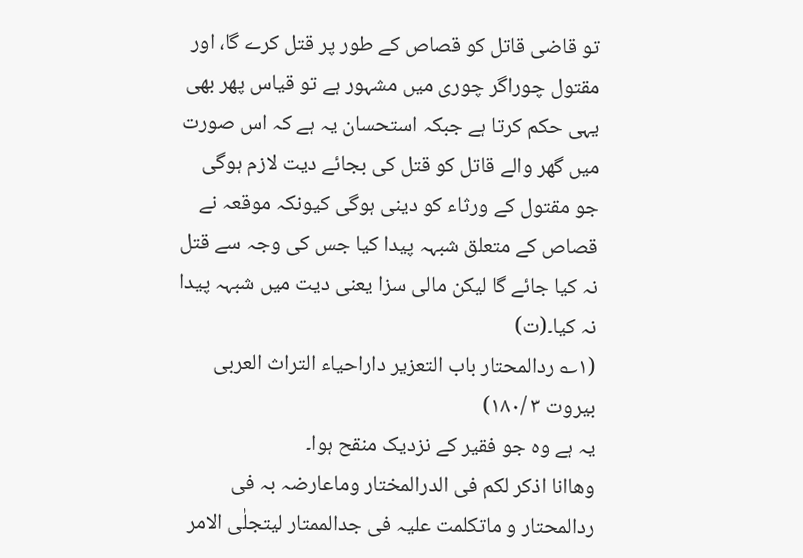تو قاضی قاتل کو قصاص کے طور پر قتل کرے گا، اور مقتول چوراگر چوری میں مشہور ہے تو قیاس پھر بھی یہی حکم کرتا ہے جبکہ استحسان یہ ہے کہ اس صورت میں گھر والے قاتل کو قتل کی بجائے دیت لازم ہوگی جو مقتول کے ورثاء کو دینی ہوگی کیونکہ موقعہ نے قصاص کے متعلق شبہہ پیدا کیا جس کی وجہ سے قتل نہ کیا جائے گا لیکن مالی سزا یعنی دیت میں شبہہ پیدا نہ کیا۔(ت)
(۱؎ ردالمحتار باب التعزیر داراحیاء التراث العربی بیروت ۳ /۱۸۰)
یہ ہے وہ جو فقیر کے نزدیک منقح ہوا۔
وھاانا اذکر لکم فی الدرالمختار وماعارضہ بہ فی ردالمحتار و ماتکلمت علیہ فی جدالممتار لیتجلٰی الامر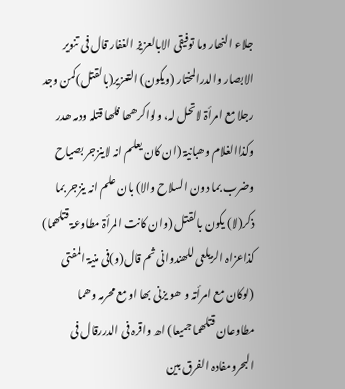جلاء النھار وما توفیقی الابالعزیز الغفار قال فی تنویر الابصار والدرالمختار (ویکون) التعزیر(بالقتل)کمن وجد رجلا مع امرأۃ لاتحل لہ، ولواکرھھا فلھا قتلہ ودمہ ھدر وکذاالغلام وھبانیۃ (ان کان یعلم انہ لاینزجر بصیاح وضرب بما دون السلاح والا) بان علم انہ ینزجر بما ذکر(لا) یکون بالقتل (وان کانت المرأۃ مطاوعۃ قتلھما) کذاعزاہ الزیلعی للھندوانی ثم قال(و)فی منیۃ المفتی (لوکان مع امرأتہ و ھو یزنی بھا او مع محرمہ وھما مطاوعان قتلھما جمیعا) اھ واقرہ فی الدررقال فی البحرومفادہ الفرق بین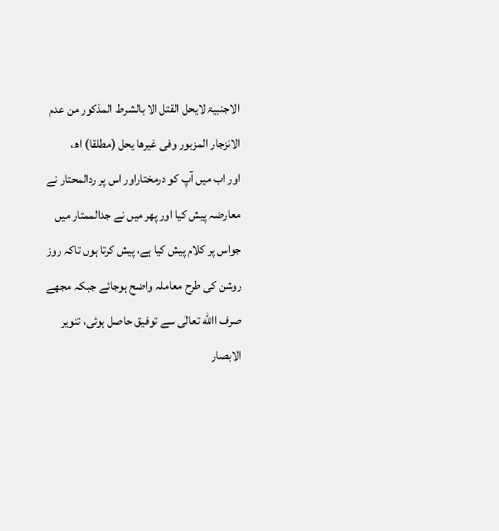الاجنبیۃ لایحل القتل الا بالشرط المذکور من عدم الانزجار المزبور وفی غیرھا یحل (مطلقا) اھ،
اور اب میں آپ کو درمختاراور اس پر ردالمحتار نے معارضہ پیش کیا اور پھر میں نے جدالممتار میں جواس پر کلام پیش کیا ہے، پیش کرتا ہوں تاکہ روز روشن کی طرح معاملہ واضح ہوجائے جبکہ مجھے صرف االله تعالٰی سے توفیق حاصل ہوئی، تنویر الابصار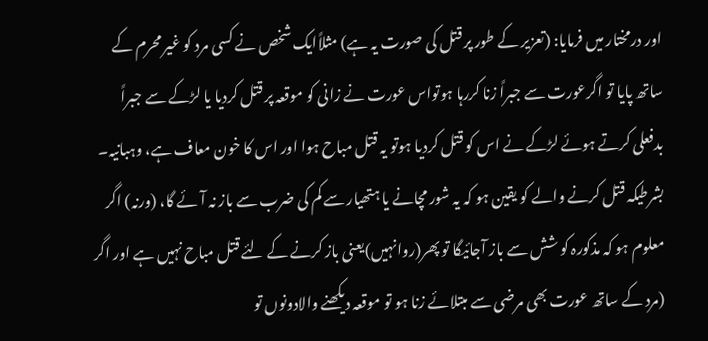اور درمختار میں فرمایا: (تعزیر کے طور پر قتل کی صورت یہ ہے) مثلاًایک شخص نے کسی مرد کو غیر محرم کے ساتھ پایا تو اگرعورت سے جبراً زنا کررہا ہوتواس عورت نے زانی کو موقعہ پر قتل کردیا یا لڑکے سے جبراً بدفعلی کرتے ہوئے لڑکے نے اس کو قتل کردیا ہوتو یہ قتل مباح ہوا اور اس کا خون معاف ہے، وہبانیہ۔ بشرطیکہ قتل کرنے والے کو یقین ہو کہ یہ شور مچانے یا ہتھیار سے کم کی ضرب سے باز نہ آئے گا، (ورنہ) اگر معلوم ہو کہ مذکورہ کو شش سے باز آجائیگا تو پھر(روانہیں)یعنی باز کرنے کے لئے قتل مباح نہیں ہے اور اگر (مرد کے ساتھ عورت بھی مرضی سے مبتلائے زنا ہو تو موقعہ دیکھنے والادونوں تو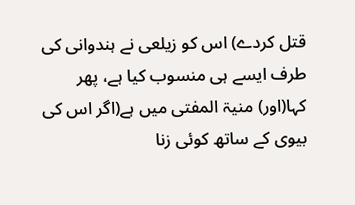قتل کردے) اس کو زیلعی نے ہندوانی کی طرف ایسے ہی منسوب کیا ہے، پھر کہا(اور) منیۃ المفتی میں ہے(اگر اس کی بیوی کے ساتھ کوئی زنا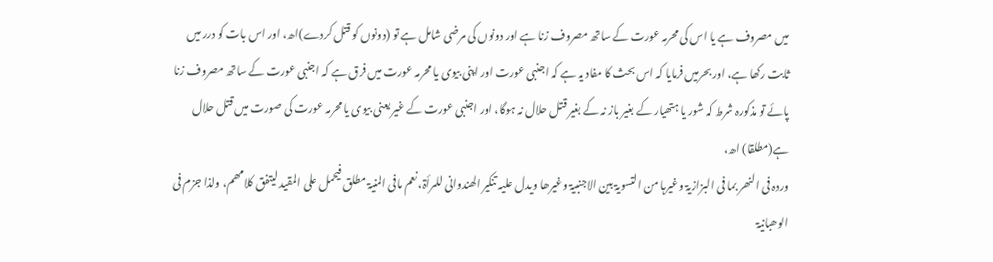میں مصروف ہے یا اس کی محرمہ عورت کے ساتھ مصروف زنا ہے اور دونوں کی مرضی شامل ہے تو (دونوں کو قتل کردے)اھ، اور اس بات کو درر میں ثابت رکھا ہے، اور بحرمیں فرمایا کہ اس بحث کا مفاد یہ ہے کہ اجنبی عورت اور اپنی بیوی یا محرمہ عورت میں فرق ہے کہ اجنبی عورت کے ساتھ مصروف زنا پائے تو مذکورہ شرط کہ شور یا ہتھیار کے بغیر باز نہ کے بغیر قتل حلال نہ ہوگا، اور اجنبی عورت کے غیر یعنی بیوی یا محرمہ عورت کی صورت میں قتل حلال ہے(مطلقا) اھ،
وردہ فی النھر بما فی البزازیۃ وغیرہا من التسویۃ بین الاجنبیۃ وغیرھا ویدل علیہ تنکیر الھندوانی للمرأۃ، نعم مافی المنیۃ مطلق فیحمل علی المقید لیتفق کلامھم، ولذا جزم فی الوھبانیۃ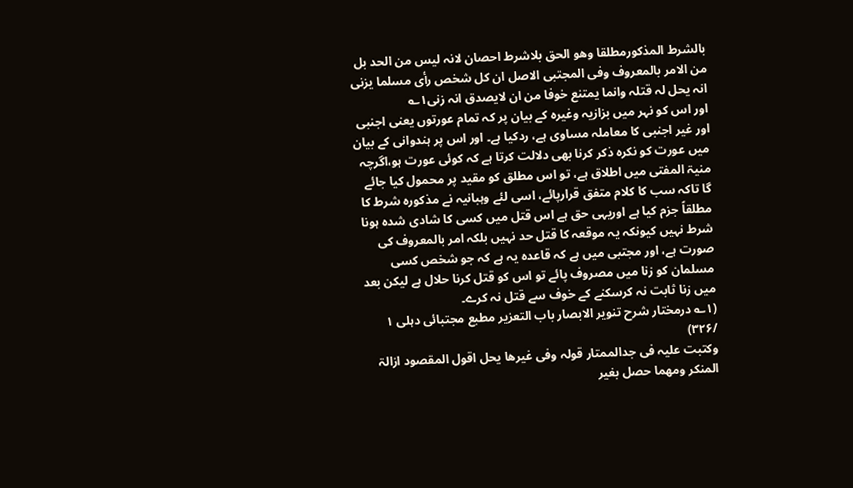بالشرط المذکورمطلقا وھو الحق بلاشرط احصان لانہ لیس من الحد بل من الامر بالمعروف وفی المجتبی الاصل ان کل شخص رأی مسلما یزنی انہ یحل لہ قتلہ وانما یمتنع خوفا من ان لایصدق انہ زنی۱؎
اور اس کو نہر میں بزازیہ وغیرہ کے بیان پر کہ تمام عورتوں یعنی اجنبی اور غیر اجنبی کا معاملہ مساوی ہے، ردکیا ہے۔ اور اس پر ہندوانی کے بیان میں عورت کو نکرہ ذکر کرنا بھی دلالت کرتا ہے کہ کوئی عورت ہو،اگرچہ منیۃ المفتی میں اطلاق ہے، تو اس مطلق کو مقید پر محمول کیا جائے گا تاکہ سب کا کلام متفق قرارپائے، اسی لئے وہبانیہ نے مذکورہ شرط کا مطلقاً جزم کیا ہے اوریہی حق ہے اس قتل میں کسی کا شادی شدہ ہونا شرط نہیں کیونکہ یہ موقعہ کا قتل حد نہیں بلکہ امر بالمعروف کی صورت ہے، اور مجتبی میں ہے کہ قاعدہ یہ ہے کہ جو شخص کسی مسلمان کو زنا میں مصروف پائے تو اس کو قتل کرنا حلال ہے لیکن بعد میں زنا ثابت نہ کرسکنے کے خوف سے قتل نہ کرے۔
(۱؎ درمختار شرح تنویر الابصار باب التعزیر مطبع مجتبائی دہلی ۱ /۳۲۶)
وکتبت علیہ فی جدالممتار قولہ وفی غیرھا یحل اقول المقصود ازالۃ المنکر ومھما حصل بغیر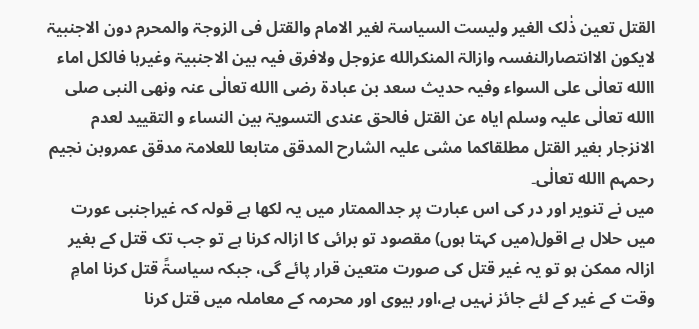القتل تعین ذٰلک الغیر ولیست السیاسۃ لغیر الامام والقتل فی الزوجۃ والمحرم دون الاجنبیۃ لایکون الاانتصارالنفسہ وازالۃ المنکرالله عزوجل ولافرق فیہ بین الاجنبیۃ وغیرہا فالکل اماء االله تعالٰی علی السواء وفیہ حدیث سعد بن عبادۃ رضی االله تعالٰی عنہ ونھی النبی صلی االله تعالٰی علیہ وسلم ایاہ عن القتل فالحق عندی التسویۃ بین النساء و التقیید لعدم الانزجار بغیر القتل مطلقاکما مشی علیہ الشارح المدقق متابعا للعلامۃ مدقق عمروبن نجیم رحمہم االله تعالٰی۔
میں نے تنویر اور در کی اس عبارت پر جدالممتار میں یہ لکھا ہے قولہ کہ غیراجنبی عورت میں حلال ہے اقول(میں کہتا ہوں) مقصود تو برائی کا ازالہ کرنا ہے تو جب تک قتل کے بغیر ازالہ ممکن ہو تو یہ غیر قتل کی صورت متعین قرار پائے گی، جبکہ سیاسۃً قتل کرنا امامِ وقت کے غیر کے لئے جائز نہیں ہے،اور بیوی اور محرمہ کے معاملہ میں قتل کرنا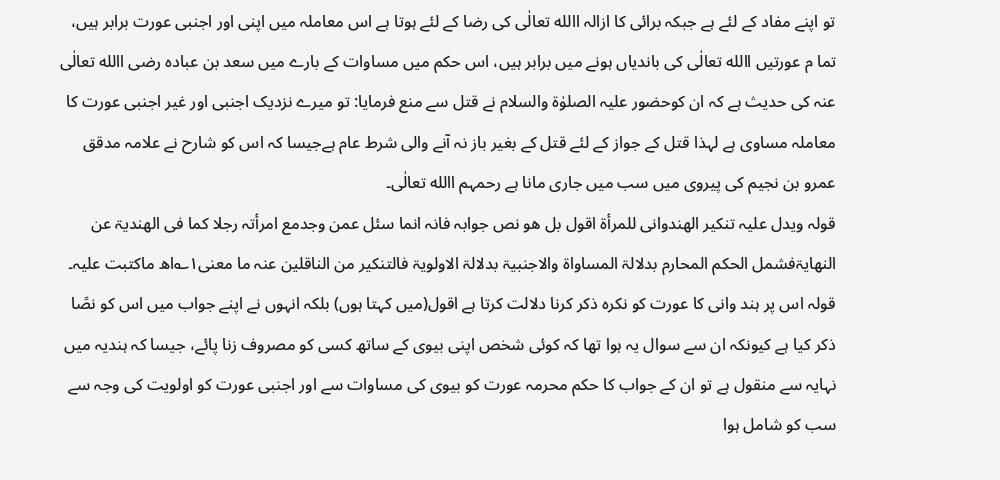تو اپنے مفاد کے لئے ہے جبکہ برائی کا ازالہ االله تعالٰی کی رضا کے لئے ہوتا ہے اس معاملہ میں اپنی اور اجنبی عورت برابر ہیں، تما م عورتیں االله تعالٰی کی باندیاں ہونے میں برابر ہیں، اس حکم میں مساوات کے بارے میں سعد بن عبادہ رضی االله تعالٰی عنہ کی حدیث ہے کہ ان کوحضور علیہ الصلوٰۃ والسلام نے قتل سے منع فرمایا: تو میرے نزدیک اجنبی اور غیر اجنبی عورت کا معاملہ مساوی ہے لہذا قتل کے جواز کے لئے قتل کے بغیر باز نہ آنے والی شرط عام ہےجیسا کہ اس کو شارح نے علامہ مدقق عمرو بن نجیم کی پیروی میں سب میں جاری مانا ہے رحمہم االله تعالٰی۔
قولہ ویدل علیہ تنکیر الھندوانی للمرأۃ اقول بل ھو نص جوابہ فانہ انما سئل عمن وجدمع امرأتہ رجلا کما فی الھندیۃ عن النھایۃفشمل الحکم المحارم بدلالۃ المساواۃ والاجنبیۃ بدلالۃ الاولویۃ فالتنکیر من الناقلین عنہ ما معنی۱؎اھ ماکتبت علیہ۔
قولہ اس پر ہند وانی کا عورت کو نکرہ ذکر کرنا دلالت کرتا ہے اقول(میں کہتا ہوں) بلکہ انہوں نے اپنے جواب میں اس کو نصًا ذکر کیا ہے کیونکہ ان سے سوال یہ ہوا تھا کہ کوئی شخص اپنی بیوی کے ساتھ کسی کو مصروف زنا پائے، جیسا کہ ہندیہ میں نہایہ سے منقول ہے تو ان کے جواب کا حکم محرمہ عورت کو بیوی کی مساوات سے اور اجنبی عورت کو اولویت کی وجہ سے سب کو شامل ہوا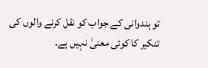تو ہندوانی کے جواب کو نقل کرنے والوں کی تنکیر کا کوئی معنیٰ نہیں ہے۔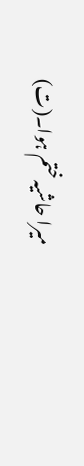میرا حاشیہ ختم ہوا۔(ت)